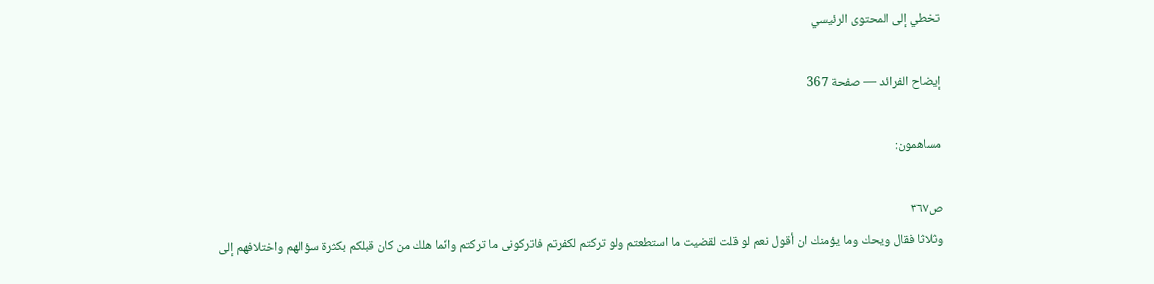تخطي إلى المحتوى الرئيسي

إيضاح الفرائد — صفحة 367

مساهمون:

ص٣٦٧
وثلاثا فقال ويحك وما يؤمنك ان أقول نعم لو قلت لقضيت ما استطعتم ولو تركتم لكفرتم فاتركونى ما تركتم وانّما هلك من كان قبلكم بكثرة سؤالهم واختلافهم إلى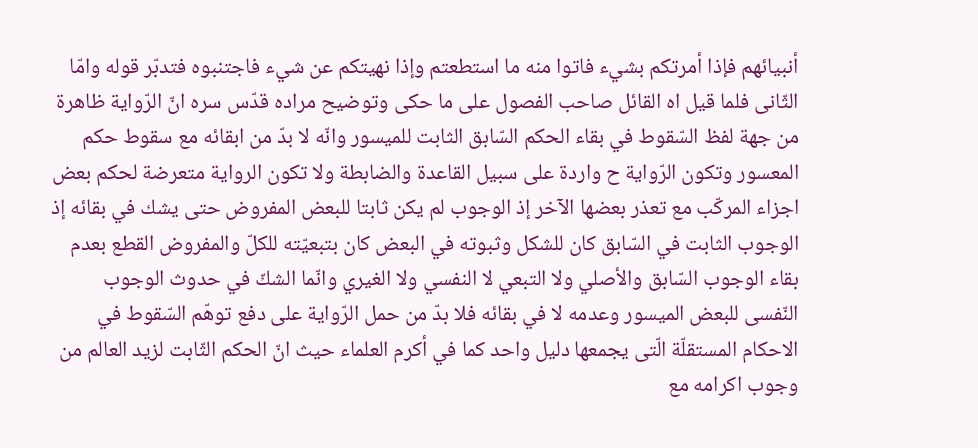أنبيائهم فإذا أمرتكم بشيء فاتوا منه ما استطعتم وإذا نهيتكم عن شيء فاجتنبوه فتدبّر قوله وامّا الثّانى فلما قيل اه القائل صاحب الفصول على ما حكى وتوضيح مراده قدّس سره انّ الرّواية ظاهرة من جهة لفظ السّقوط في بقاء الحكم السّابق الثابت للميسور وانّه لا بدّ من ابقائه مع سقوط حكم المعسور وتكون الرّواية ح واردة على سبيل القاعدة والضابطة ولا تكون الرواية متعرضة لحكم بعض اجزاء المركّب مع تعذر بعضها الآخر إذ الوجوب لم يكن ثابتا للبعض المفروض حتى يشك في بقائه إذ الوجوب الثابت في السّابق كان للشكل وثبوته في البعض كان بتبعيّته للكلّ والمفروض القطع بعدم بقاء الوجوب السّابق والأصلي ولا التبعي لا النفسي ولا الغيري وانّما الشكّ في حدوث الوجوب النّفسى للبعض الميسور وعدمه لا في بقائه فلا بدّ من حمل الرّواية على دفع توهّم السّقوط في الاحكام المستقلّة الّتى يجمعها دليل واحد كما في أكرم العلماء حيث انّ الحكم الثّابت لزيد العالم من وجوب اكرامه مع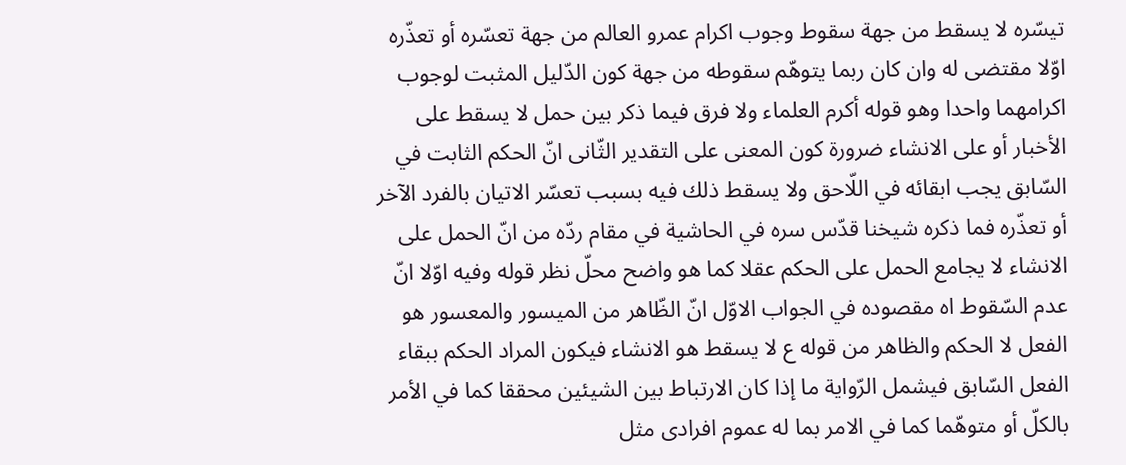تيسّره لا يسقط من جهة سقوط وجوب اكرام عمرو العالم من جهة تعسّره أو تعذّره اوّلا مقتضى له وان كان ربما يتوهّم سقوطه من جهة كون الدّليل المثبت لوجوب اكرامهما واحدا وهو قوله أكرم العلماء ولا فرق فيما ذكر بين حمل لا يسقط على الأخبار أو على الانشاء ضرورة كون المعنى على التقدير الثّانى انّ الحكم الثابت في السّابق يجب ابقائه في اللّاحق ولا يسقط ذلك فيه بسبب تعسّر الاتيان بالفرد الآخر أو تعذّره فما ذكره شيخنا قدّس سره في الحاشية في مقام ردّه من انّ الحمل على الانشاء لا يجامع الحمل على الحكم عقلا كما هو واضح محلّ نظر قوله وفيه اوّلا انّ عدم السّقوط اه مقصوده في الجواب الاوّل انّ الظّاهر من الميسور والمعسور هو الفعل لا الحكم والظاهر من قوله ع لا يسقط هو الانشاء فيكون المراد الحكم ببقاء الفعل السّابق فيشمل الرّواية ما إذا كان الارتباط بين الشيئين محققا كما في الأمر بالكلّ أو متوهّما كما في الامر بما له عموم افرادى مثل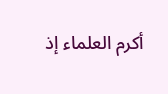أكرم العلماء إذ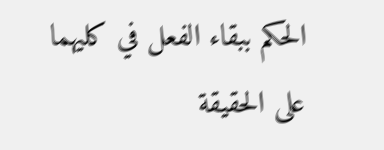الحكم ببقاء الفعل في كليهما على الحقيقة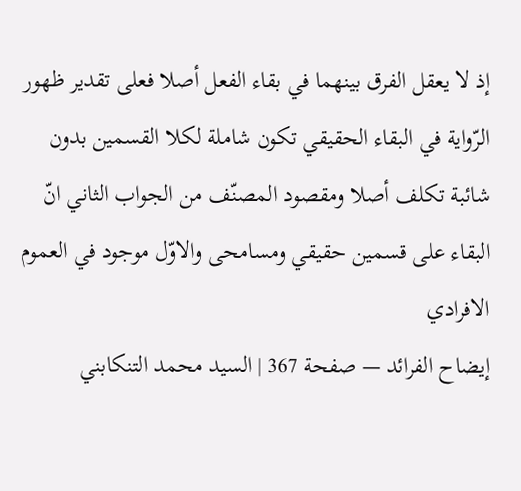إذ لا يعقل الفرق بينهما في بقاء الفعل أصلا فعلى تقدير ظهور الرّواية في البقاء الحقيقي تكون شاملة لكلا القسمين بدون شائبة تكلف أصلا ومقصود المصنّف من الجواب الثاني انّ البقاء على قسمين حقيقي ومسامحى والاوّل موجود في العموم الافرادي
إيضاح الفرائد — صفحة 367 | السيد محمد التنكابني